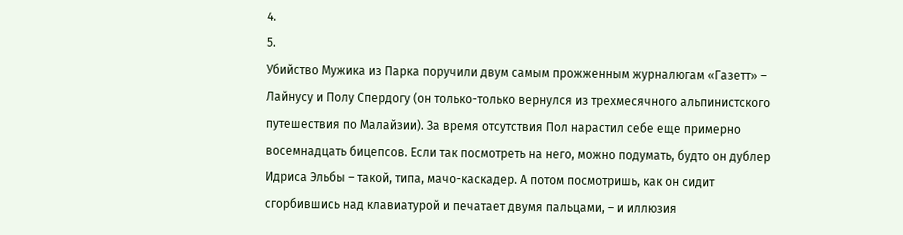4.
5.
Убийство Мужика из Парка поручили двум самым прожженным журналюгам «Газетт» – Лайнусу и Полу Спердогу (он только-только вернулся из трехмесячного альпинистского путешествия по Малайзии). За время отсутствия Пол нарастил себе еще примерно восемнадцать бицепсов. Если так посмотреть на него, можно подумать, будто он дублер Идриса Эльбы – такой, типа, мачо-каскадер. А потом посмотришь, как он сидит сгорбившись над клавиатурой и печатает двумя пальцами, – и иллюзия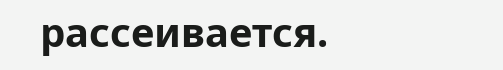рассеивается.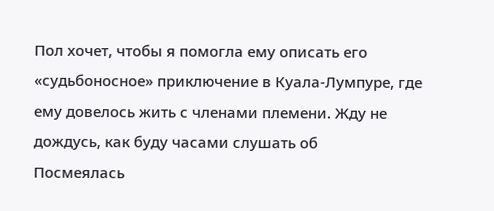Пол хочет, чтобы я помогла ему описать его «судьбоносное» приключение в Куала-Лумпуре, где ему довелось жить с членами племени. Жду не дождусь, как буду часами слушать об
Посмеялась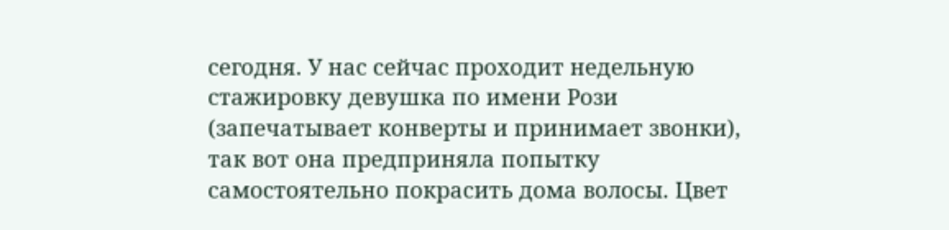сегодня. У нас сейчас проходит недельную стажировку девушка по имени Рози (запечатывает конверты и принимает звонки), так вот она предприняла попытку самостоятельно покрасить дома волосы. Цвет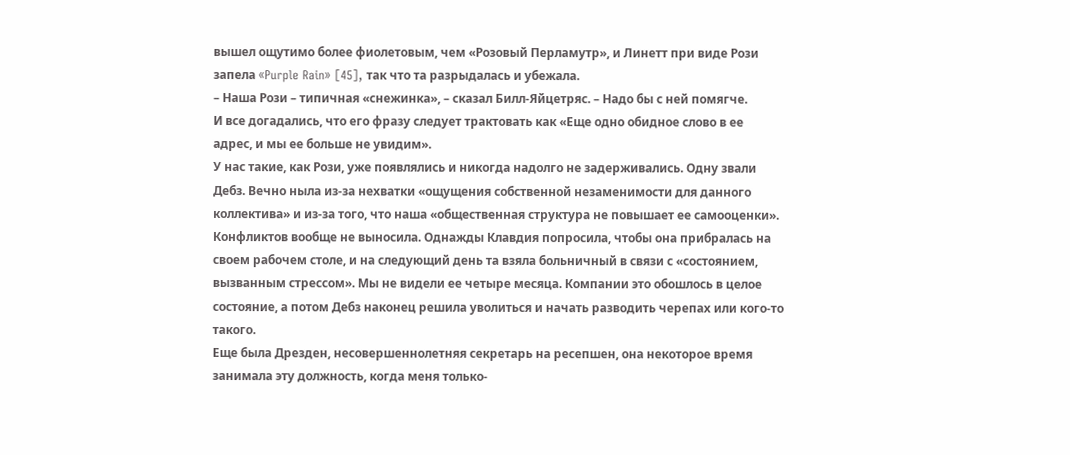вышел ощутимо более фиолетовым, чем «Розовый Перламутр», и Линетт при виде Рози запела «Purple Rain» [45], так что та разрыдалась и убежала.
– Наша Рози – типичная «снежинка», – сказал Билл-Яйцетряс. – Надо бы с ней помягче.
И все догадались, что его фразу следует трактовать как «Еще одно обидное слово в ее адрес, и мы ее больше не увидим».
У нас такие, как Рози, уже появлялись и никогда надолго не задерживались. Одну звали Дебз. Вечно ныла из-за нехватки «ощущения собственной незаменимости для данного коллектива» и из-за того, что наша «общественная структура не повышает ее самооценки». Конфликтов вообще не выносила. Однажды Клавдия попросила, чтобы она прибралась на своем рабочем столе, и на следующий день та взяла больничный в связи с «состоянием, вызванным стрессом». Мы не видели ее четыре месяца. Компании это обошлось в целое состояние, а потом Дебз наконец решила уволиться и начать разводить черепах или кого-то такого.
Еще была Дрезден, несовершеннолетняя секретарь на ресепшен, она некоторое время занимала эту должность, когда меня только-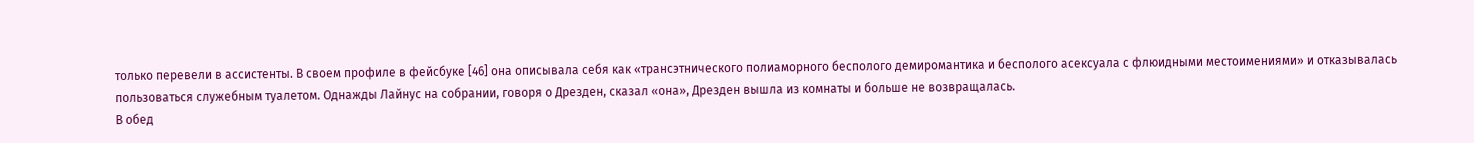только перевели в ассистенты. В своем профиле в фейсбуке [46] она описывала себя как «трансэтнического полиаморного бесполого демиромантика и бесполого асексуала с флюидными местоимениями» и отказывалась пользоваться служебным туалетом. Однажды Лайнус на собрании, говоря о Дрезден, сказал «она», Дрезден вышла из комнаты и больше не возвращалась.
В обед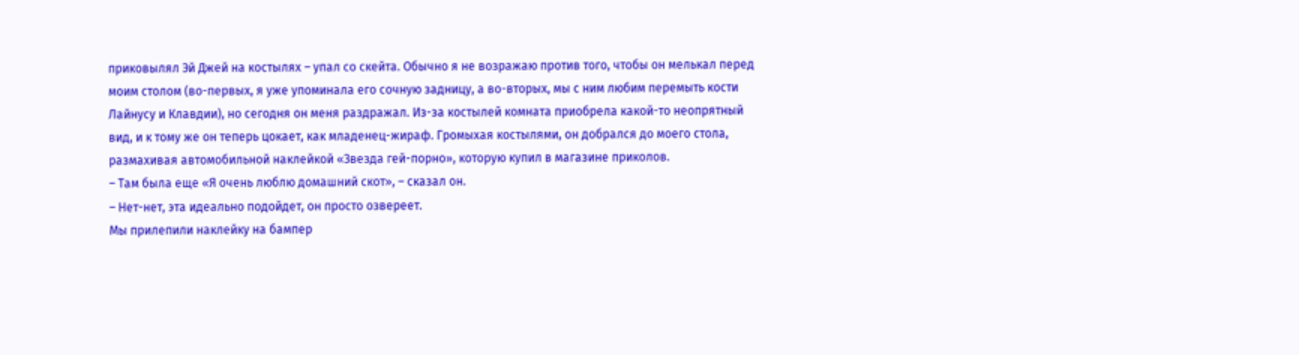приковылял Эй Джей на костылях – упал со скейта. Обычно я не возражаю против того, чтобы он мелькал перед моим столом (во-первых, я уже упоминала его сочную задницу, а во-вторых, мы с ним любим перемыть кости Лайнусу и Клавдии), но сегодня он меня раздражал. Из-за костылей комната приобрела какой-то неопрятный вид, и к тому же он теперь цокает, как младенец-жираф. Громыхая костылями, он добрался до моего стола, размахивая автомобильной наклейкой «Звезда гей-порно», которую купил в магазине приколов.
– Там была еще «Я очень люблю домашний скот», – сказал он.
– Нет-нет, эта идеально подойдет, он просто озвереет.
Мы прилепили наклейку на бампер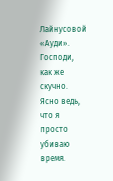Лайнусовой «Ауди».
Господи, как же скучно. Ясно ведь, что я просто убиваю время.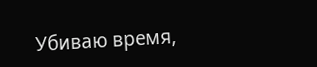Убиваю время,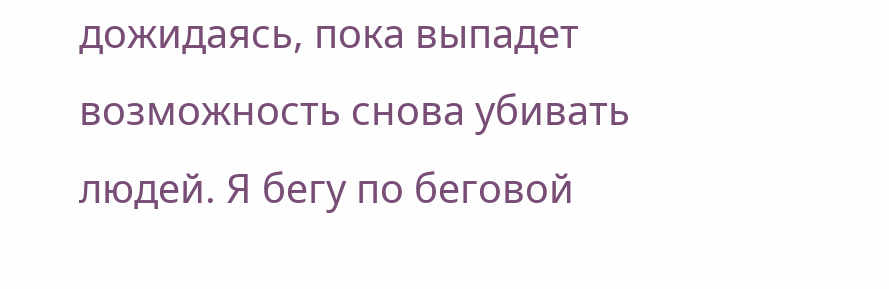дожидаясь, пока выпадет возможность снова убивать людей. Я бегу по беговой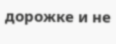дорожке и не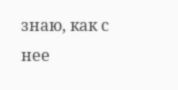знаю, как с нее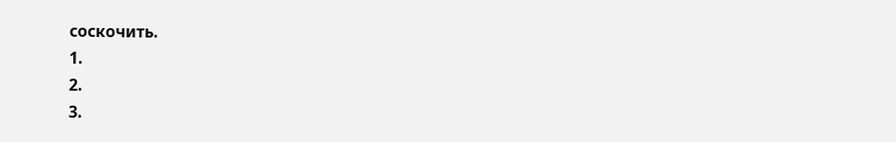соскочить.
1.
2.
3.